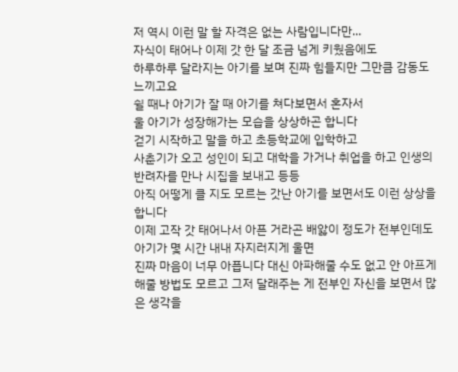저 역시 이런 말 할 자격은 없는 사람입니다만...
자식이 태어나 이제 갓 한 달 조금 넘게 키웠음에도
하루하루 달라지는 아기를 보며 진짜 힘들지만 그만큼 감동도 느끼고요
쉴 때나 아기가 잘 때 아기를 쳐다보면서 혼자서
울 아기가 성장해가는 모습을 상상하곤 합니다
걷기 시작하고 말을 하고 초등학교에 입학하고
사춘기가 오고 성인이 되고 대학을 가거나 취업을 하고 인생의 반려자를 만나 시집을 보내고 등등
아직 어떻게 클 지도 모르는 갓난 아기를 보면서도 이런 상상을 합니다
이제 고작 갓 태어나서 아픈 거라곤 배앓이 정도가 전부인데도 아기가 몇 시간 내내 자지러지게 울면
진짜 마음이 너무 아픕니다 대신 아파해줄 수도 없고 안 아프게 해줄 방법도 모르고 그저 달래주는 게 전부인 자신을 보면서 많은 생각을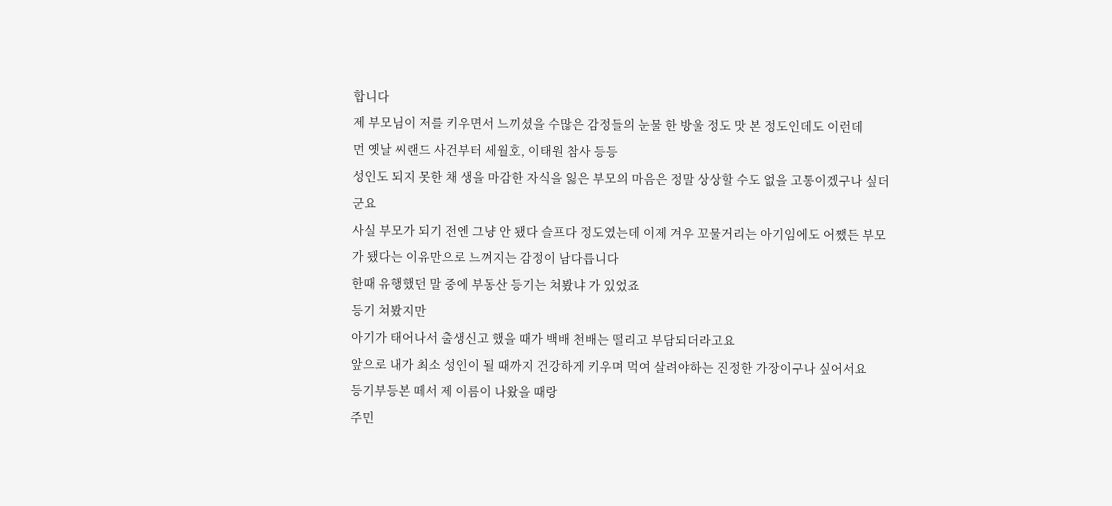합니다
제 부모님이 저를 키우면서 느끼셨을 수많은 감정들의 눈물 한 방울 정도 맛 본 정도인데도 이런데
먼 옛날 씨랜드 사건부터 세월호, 이태원 참사 등등
성인도 되지 못한 채 생을 마감한 자식을 잃은 부모의 마음은 정말 상상할 수도 없을 고통이겠구나 싶더군요
사실 부모가 되기 전엔 그냥 안 됐다 슬프다 정도였는데 이제 겨우 꼬물거리는 아기임에도 어쨌든 부모가 됐다는 이유만으로 느껴지는 감정이 남다릅니다
한때 유행했던 말 중에 부동산 등기는 쳐봤냐 가 있었죠
등기 쳐봤지만
아기가 태어나서 출생신고 했을 때가 백배 천배는 떨리고 부담되더라고요
앞으로 내가 최소 성인이 될 때까지 건강하게 키우며 먹여 살려야하는 진정한 가장이구나 싶어서요
등기부등본 떼서 제 이름이 나왔을 때랑
주민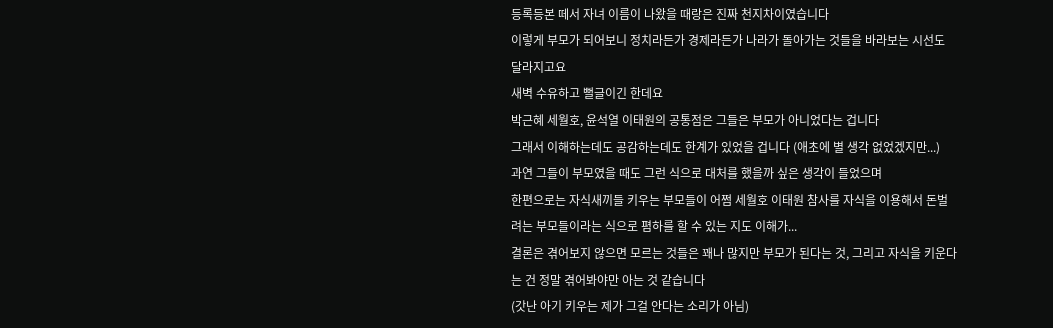등록등본 떼서 자녀 이름이 나왔을 때랑은 진짜 천지차이였습니다
이렇게 부모가 되어보니 정치라든가 경제라든가 나라가 돌아가는 것들을 바라보는 시선도 달라지고요
새벽 수유하고 뻘글이긴 한데요
박근혜 세월호, 윤석열 이태원의 공통점은 그들은 부모가 아니었다는 겁니다
그래서 이해하는데도 공감하는데도 한계가 있었을 겁니다 (애초에 별 생각 없었겠지만...)
과연 그들이 부모였을 때도 그런 식으로 대처를 했을까 싶은 생각이 들었으며
한편으로는 자식새끼들 키우는 부모들이 어쩜 세월호 이태원 참사를 자식을 이용해서 돈벌려는 부모들이라는 식으로 폄하를 할 수 있는 지도 이해가...
결론은 겪어보지 않으면 모르는 것들은 꽤나 많지만 부모가 된다는 것, 그리고 자식을 키운다는 건 정말 겪어봐야만 아는 것 같습니다
(갓난 아기 키우는 제가 그걸 안다는 소리가 아님)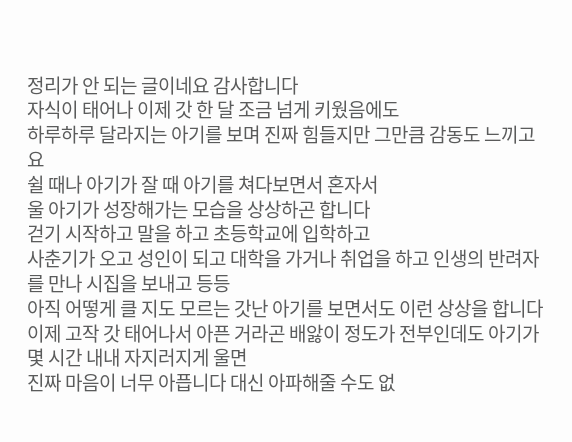정리가 안 되는 글이네요 감사합니다
자식이 태어나 이제 갓 한 달 조금 넘게 키웠음에도
하루하루 달라지는 아기를 보며 진짜 힘들지만 그만큼 감동도 느끼고요
쉴 때나 아기가 잘 때 아기를 쳐다보면서 혼자서
울 아기가 성장해가는 모습을 상상하곤 합니다
걷기 시작하고 말을 하고 초등학교에 입학하고
사춘기가 오고 성인이 되고 대학을 가거나 취업을 하고 인생의 반려자를 만나 시집을 보내고 등등
아직 어떻게 클 지도 모르는 갓난 아기를 보면서도 이런 상상을 합니다
이제 고작 갓 태어나서 아픈 거라곤 배앓이 정도가 전부인데도 아기가 몇 시간 내내 자지러지게 울면
진짜 마음이 너무 아픕니다 대신 아파해줄 수도 없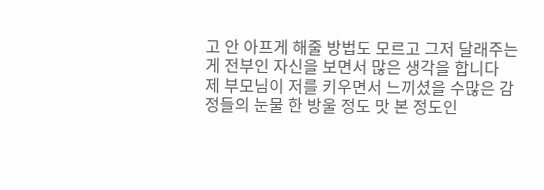고 안 아프게 해줄 방법도 모르고 그저 달래주는 게 전부인 자신을 보면서 많은 생각을 합니다
제 부모님이 저를 키우면서 느끼셨을 수많은 감정들의 눈물 한 방울 정도 맛 본 정도인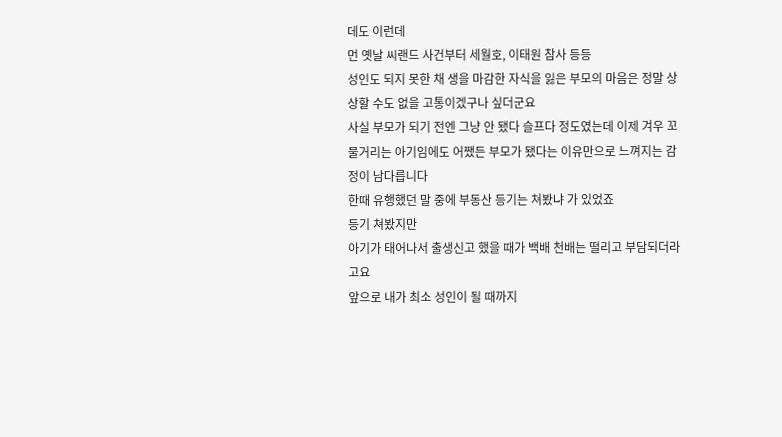데도 이런데
먼 옛날 씨랜드 사건부터 세월호, 이태원 참사 등등
성인도 되지 못한 채 생을 마감한 자식을 잃은 부모의 마음은 정말 상상할 수도 없을 고통이겠구나 싶더군요
사실 부모가 되기 전엔 그냥 안 됐다 슬프다 정도였는데 이제 겨우 꼬물거리는 아기임에도 어쨌든 부모가 됐다는 이유만으로 느껴지는 감정이 남다릅니다
한때 유행했던 말 중에 부동산 등기는 쳐봤냐 가 있었죠
등기 쳐봤지만
아기가 태어나서 출생신고 했을 때가 백배 천배는 떨리고 부담되더라고요
앞으로 내가 최소 성인이 될 때까지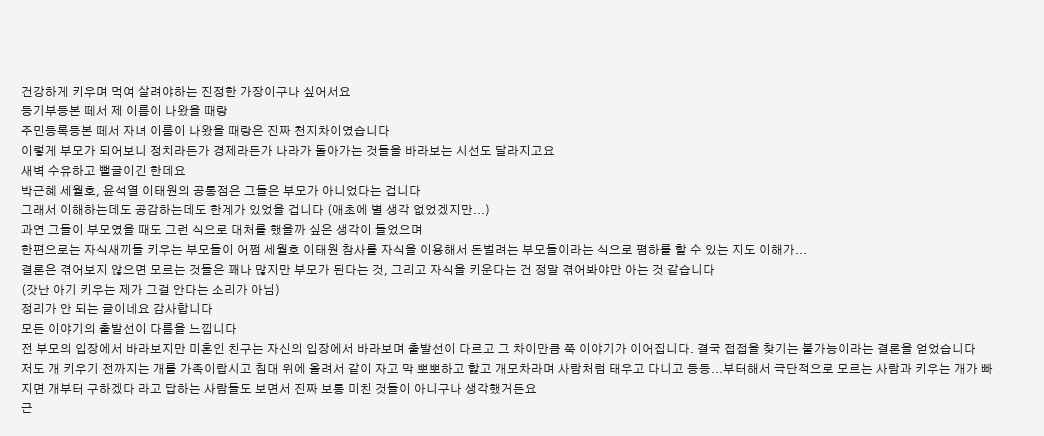건강하게 키우며 먹여 살려야하는 진정한 가장이구나 싶어서요
등기부등본 떼서 제 이름이 나왔을 때랑
주민등록등본 떼서 자녀 이름이 나왔을 때랑은 진짜 천지차이였습니다
이렇게 부모가 되어보니 정치라든가 경제라든가 나라가 돌아가는 것들을 바라보는 시선도 달라지고요
새벽 수유하고 뻘글이긴 한데요
박근혜 세월호, 윤석열 이태원의 공통점은 그들은 부모가 아니었다는 겁니다
그래서 이해하는데도 공감하는데도 한계가 있었을 겁니다 (애초에 별 생각 없었겠지만...)
과연 그들이 부모였을 때도 그런 식으로 대처를 했을까 싶은 생각이 들었으며
한편으로는 자식새끼들 키우는 부모들이 어쩜 세월호 이태원 참사를 자식을 이용해서 돈벌려는 부모들이라는 식으로 폄하를 할 수 있는 지도 이해가...
결론은 겪어보지 않으면 모르는 것들은 꽤나 많지만 부모가 된다는 것, 그리고 자식을 키운다는 건 정말 겪어봐야만 아는 것 같습니다
(갓난 아기 키우는 제가 그걸 안다는 소리가 아님)
정리가 안 되는 글이네요 감사합니다
모든 이야기의 출발선이 다름을 느낍니다
전 부모의 입장에서 바라보지만 미혼인 친구는 자신의 입장에서 바라보며 출발선이 다르고 그 차이만큼 쭉 이야기가 이어집니다. 결국 접접을 찾기는 불가능이라는 결론을 얻었습니다
저도 개 키우기 전까지는 개를 가족이랍시고 침대 위에 올려서 같이 자고 막 뽀뽀하고 핥고 개모차라며 사람처럼 태우고 다니고 등등...부터해서 극단적으로 모르는 사람과 키우는 개가 빠지면 개부터 구하겠다 라고 답하는 사람들도 보면서 진짜 보통 미친 것들이 아니구나 생각했거든요
근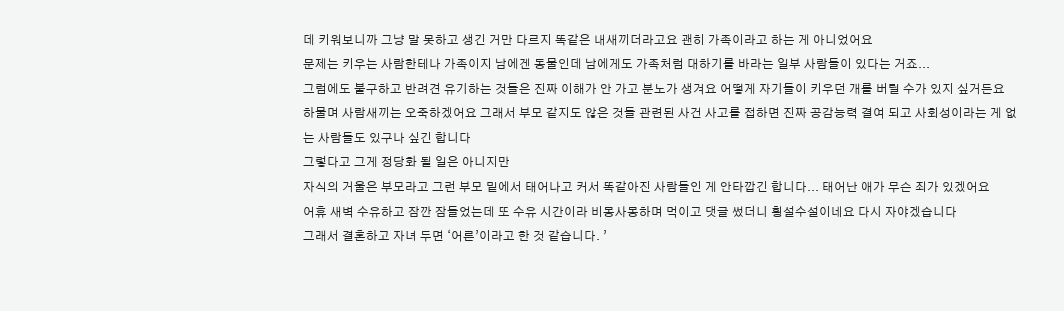데 키워보니까 그냥 말 못하고 생긴 거만 다르지 똑같은 내새끼더라고요 괜히 가족이라고 하는 게 아니었어요
문제는 키우는 사람한테나 가족이지 남에겐 동물인데 남에게도 가족처럼 대하기를 바라는 일부 사람들이 있다는 거죠...
그럼에도 불구하고 반려견 유기하는 것들은 진짜 이해가 안 가고 분노가 생겨요 어떻게 자기들이 키우던 개를 버릴 수가 있지 싶거든요
하물며 사람새끼는 오죽하겠어요 그래서 부모 같지도 않은 것들 관련된 사건 사고를 접하면 진짜 공감능력 결여 되고 사회성이라는 게 없는 사람들도 있구나 싶긴 합니다
그렇다고 그게 정당화 될 일은 아니지만
자식의 거울은 부모라고 그런 부모 밑에서 태어나고 커서 똑같아진 사람들인 게 안타깝긴 합니다... 태어난 애가 무슨 죄가 있겠어요
어휴 새벽 수유하고 잠깐 잠들었는데 또 수유 시간이라 비몽사몽하며 먹이고 댓글 썼더니 횡설수설이네요 다시 자야겠습니다
그래서 결혼하고 자녀 두면 ‘어른’이라고 한 것 같습니다. ’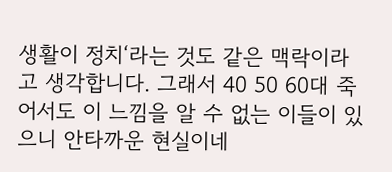생활이 정치‘라는 것도 같은 맥락이라고 생각합니다. 그래서 40 50 60대 죽어서도 이 느낌을 알 수 없는 이들이 있으니 안타까운 현실이네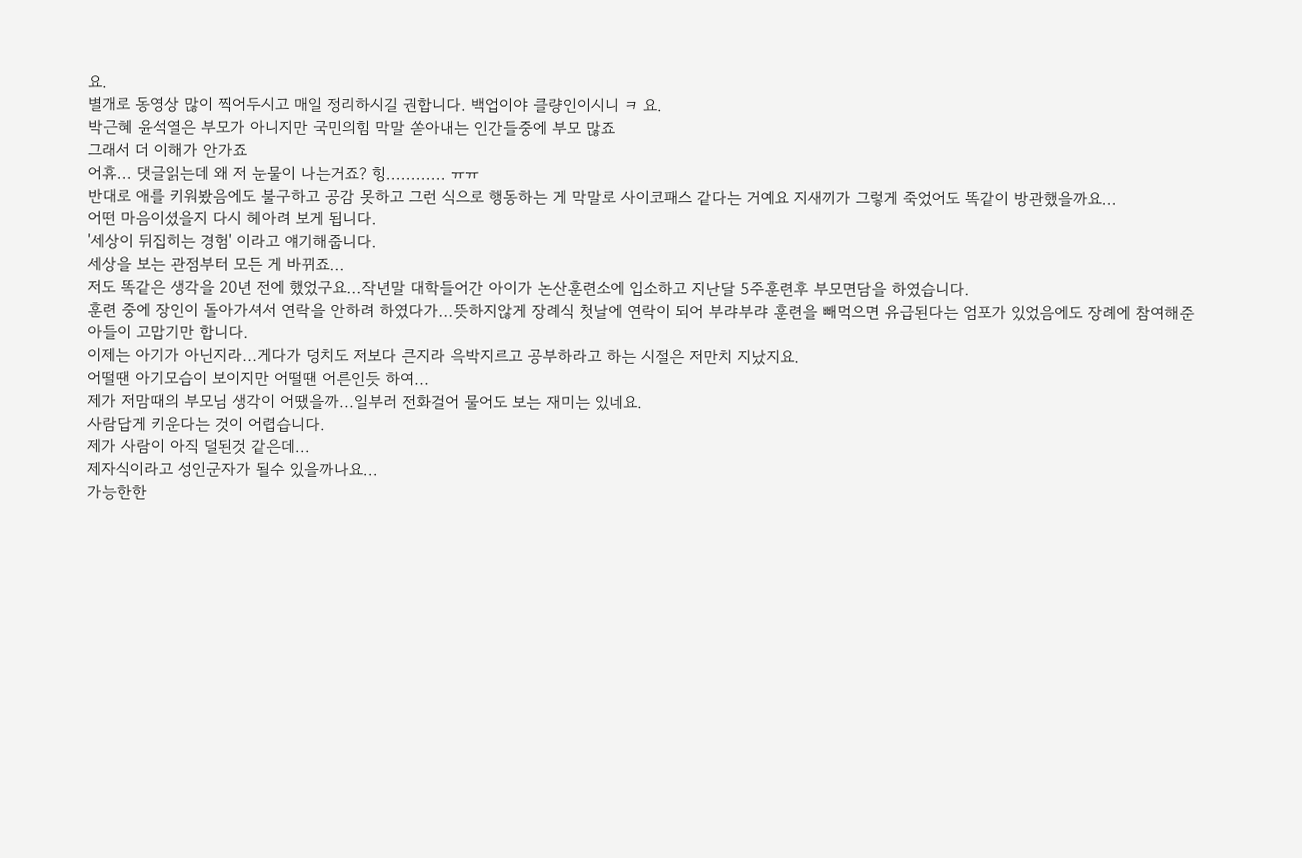요.
별개로 동영상 많이 찍어두시고 매일 정리하시길 권합니다. 백업이야 클량인이시니 ㅋ 요.
박근혜 윤석열은 부모가 아니지만 국민의힘 막말 쏟아내는 인간들중에 부모 많죠
그래서 더 이해가 안가죠
어휴... 댓글읽는데 왜 저 눈물이 나는거죠? 힝............ ㅠㅠ
반대로 애를 키워봤음에도 불구하고 공감 못하고 그런 식으로 행동하는 게 막말로 사이코패스 같다는 거예요 지새끼가 그렇게 죽었어도 똑같이 방관했을까요...
어떤 마음이셨을지 다시 헤아려 보게 됩니다.
'세상이 뒤집히는 경험' 이라고 얘기해줍니다.
세상을 보는 관점부터 모든 게 바뀌죠...
저도 똑같은 생각을 20년 전에 했었구요...작년말 대학들어간 아이가 논산훈련소에 입소하고 지난달 5주훈련후 부모면담을 하였습니다.
훈련 중에 장인이 돌아가셔서 연락을 안하려 하였다가...뜻하지않게 장례식 첫날에 연락이 되어 부랴부랴 훈련을 빼먹으면 유급된다는 엄포가 있었음에도 장례에 참여해준 아들이 고맙기만 합니다.
이제는 아기가 아닌지라...게다가 덩치도 저보다 큰지라 윽박지르고 공부하라고 하는 시절은 저만치 지났지요.
어떨땐 아기모습이 보이지만 어떨땐 어른인듯 하여...
제가 저맘때의 부모님 생각이 어땠을까...일부러 전화걸어 물어도 보는 재미는 있네요.
사람답게 키운다는 것이 어렵습니다.
제가 사람이 아직 덜된것 같은데...
제자식이라고 성인군자가 될수 있을까나요...
가능한한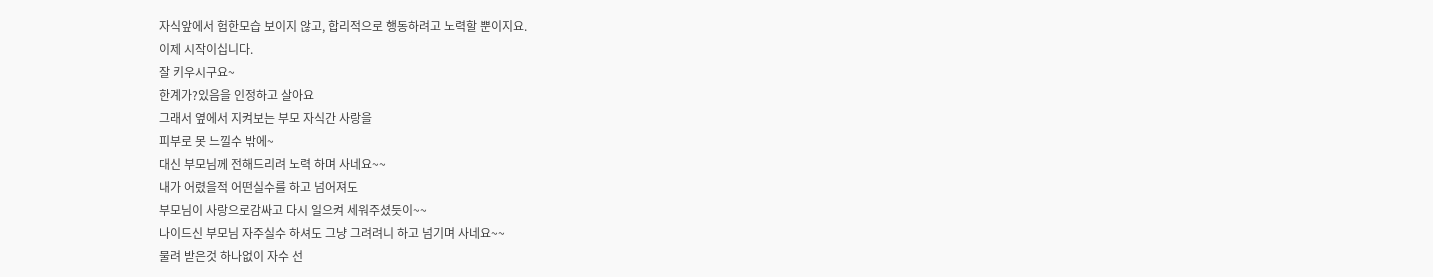자식앞에서 험한모습 보이지 않고, 합리적으로 행동하려고 노력할 뿐이지요.
이제 시작이십니다.
잘 키우시구요~
한계가?있음을 인정하고 살아요
그래서 옆에서 지켜보는 부모 자식간 사랑을
피부로 못 느낄수 밖에~
대신 부모님께 전해드리려 노력 하며 사네요~~
내가 어렸을적 어떤실수를 하고 넘어져도
부모님이 사랑으로감싸고 다시 일으켜 세워주셨듯이~~
나이드신 부모님 자주실수 하셔도 그냥 그려려니 하고 넘기며 사네요~~
물려 받은것 하나없이 자수 선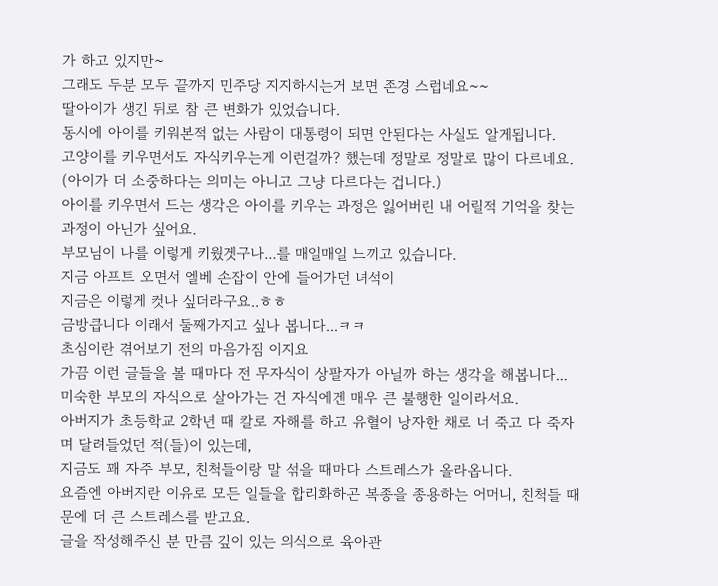가 하고 있지만~
그래도 두분 모두 끝까지 민주당 지지하시는거 보면 존경 스럽네요~~
딸아이가 생긴 뒤로 참 큰 변화가 있었습니다.
동시에 아이를 키워본적 없는 사람이 대통령이 되면 안된다는 사실도 알게됩니다.
고양이를 키우면서도 자식키우는게 이런걸까? 했는데 정말로 정말로 많이 다르네요. (아이가 더 소중하다는 의미는 아니고 그냥 다르다는 겁니다.)
아이를 키우면서 드는 생각은 아이를 키우는 과정은 잃어버린 내 어릴적 기억을 찾는 과정이 아닌가 싶어요.
부모님이 나를 이렇게 키웠겟구나...를 매일매일 느끼고 있습니다.
지금 아프트 오면서 엘베 손잡이 안에 들어가던 녀석이
지금은 이렇게 컷나 싶더라구요..ㅎㅎ
금방큽니다 이래서 둘째가지고 싶나 봅니다...ㅋㅋ
초심이란 겪어보기 전의 마음가짐 이지요
가끔 이런 글들을 볼 때마다 전 무자식이 상팔자가 아닐까 하는 생각을 해봅니다...
미숙한 부모의 자식으로 살아가는 건 자식에겐 매우 큰 불행한 일이라서요.
아버지가 초등학교 2학년 때 칼로 자해를 하고 유혈이 낭자한 채로 너 죽고 다 죽자며 달려들었던 적(들)이 있는데,
지금도 꽤 자주 부모, 친척들이랑 말 섞을 때마다 스트레스가 올라옵니다.
요즘엔 아버지란 이유로 모든 일들을 합리화하곤 복종을 종용하는 어머니, 친척들 때문에 더 큰 스트레스를 받고요.
글을 작성해주신 분 만큼 깊이 있는 의식으로 육아관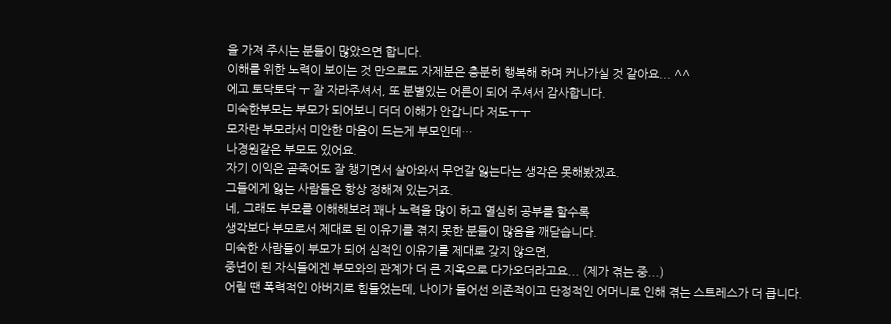을 가져 주시는 분들이 많았으면 합니다.
이해를 위한 노력이 보이는 것 만으로도 자제분은 충분히 행복해 하며 커나가실 것 같아요... ^^
에고 토닥토닥 ㅜ 잘 자라주셔서, 또 분별있는 어른이 되어 주셔서 감사합니다.
미숙한부모는 부모가 되어보니 더더 이해가 안갑니다 저도ㅜㅜ
모자란 부모라서 미안한 마음이 드는게 부모인데…
나경원같은 부모도 있어요.
자기 이익은 곧죽어도 잘 챙기면서 살아와서 무언갈 잃는다는 생각은 못해봤겠죠.
그들에게 잃는 사람들은 항상 정해져 있는거죠.
네, 그래도 부모를 이해해보려 꽤나 노력을 많이 하고 열심히 공부를 할수록
생각보다 부모로서 제대로 된 이유기를 겪지 못한 분들이 많음을 깨닫습니다.
미숙한 사람들이 부모가 되어 심적인 이유기를 제대로 갖지 않으면,
중년이 된 자식들에겐 부모와의 관계가 더 큰 지옥으로 다가오더라고요... (제가 겪는 중...)
어릴 땐 폭력적인 아버지로 힘들었는데, 나이가 들어선 의존적이고 단정적인 어머니로 인해 겪는 스트레스가 더 큽니다.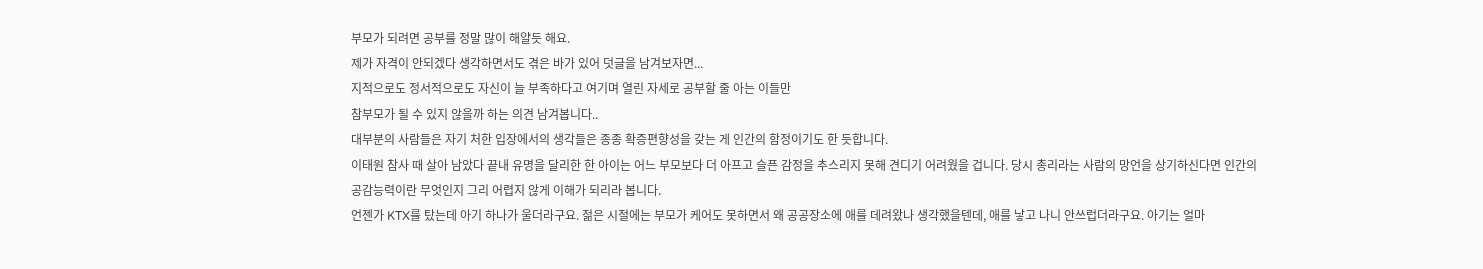부모가 되려면 공부를 정말 많이 해얄듯 해요.
제가 자격이 안되겠다 생각하면서도 겪은 바가 있어 덧글을 남겨보자면...
지적으로도 정서적으로도 자신이 늘 부족하다고 여기며 열린 자세로 공부할 줄 아는 이들만
참부모가 될 수 있지 않을까 하는 의견 남겨봅니다..
대부분의 사람들은 자기 처한 입장에서의 생각들은 종종 확증편향성을 갖는 게 인간의 함정이기도 한 듯합니다.
이태원 참사 때 살아 남았다 끝내 유명을 달리한 한 아이는 어느 부모보다 더 아프고 슬픈 감정을 추스리지 못해 견디기 어려웠을 겁니다. 당시 총리라는 사람의 망언을 상기하신다면 인간의 공감능력이란 무엇인지 그리 어렵지 않게 이해가 되리라 봅니다.
언젠가 KTX를 탔는데 아기 하나가 울더라구요. 젊은 시절에는 부모가 케어도 못하면서 왜 공공장소에 애를 데려왔나 생각했을텐데, 애를 낳고 나니 안쓰럽더라구요. 아기는 얼마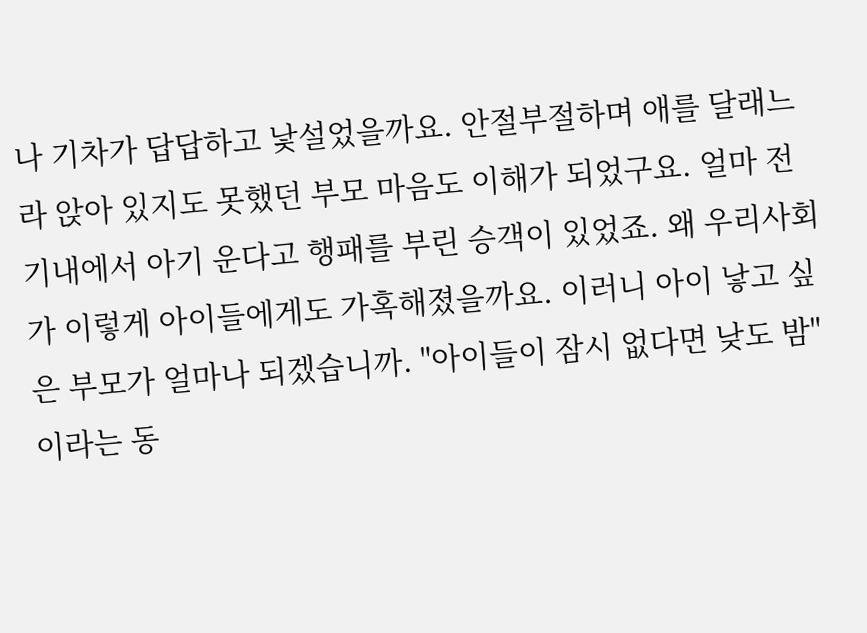나 기차가 답답하고 낯설었을까요. 안절부절하며 애를 달래느라 앉아 있지도 못했던 부모 마음도 이해가 되었구요. 얼마 전 기내에서 아기 운다고 행패를 부린 승객이 있었죠. 왜 우리사회가 이렇게 아이들에게도 가혹해졌을까요. 이러니 아이 낳고 싶은 부모가 얼마나 되겠습니까. "아이들이 잠시 없다면 낮도 밤"이라는 동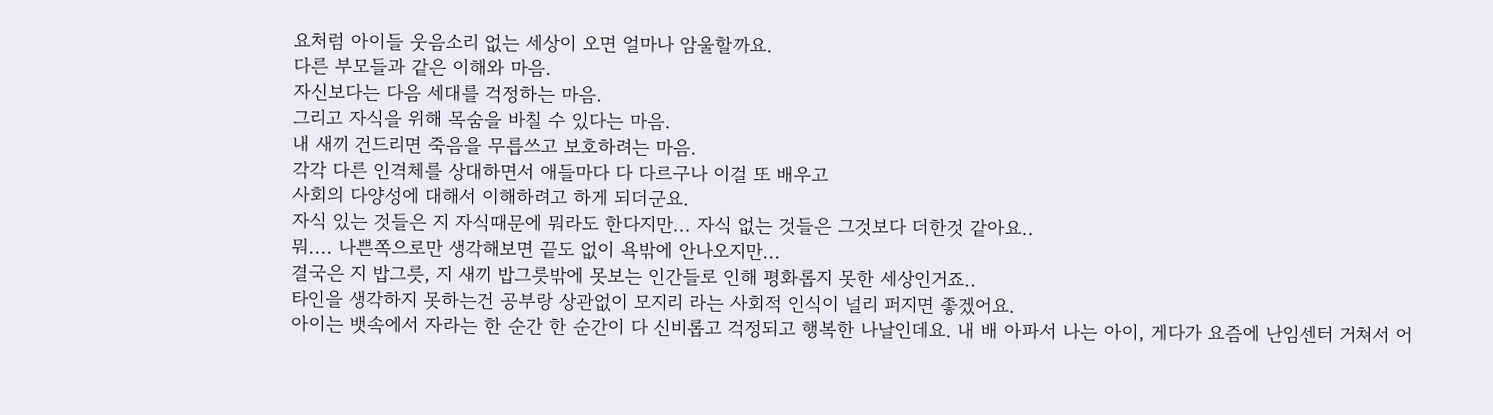요처럼 아이들 웃음소리 없는 세상이 오면 얼마나 암울할까요.
다른 부모들과 같은 이해와 마음.
자신보다는 다음 세대를 걱정하는 마음.
그리고 자식을 위해 목숨을 바칠 수 있다는 마음.
내 새끼 건드리면 죽음을 무릅쓰고 보호하려는 마음.
각각 다른 인격체를 상대하면서 애들마다 다 다르구나 이걸 또 배우고
사회의 다양성에 대해서 이해하려고 하게 되더군요.
자식 있는 것들은 지 자식때문에 뭐라도 한다지만... 자식 없는 것들은 그것보다 더한것 같아요..
뭐.... 나쁜쪽으로만 생각해보면 끝도 없이 욕밖에 안나오지만...
결국은 지 밥그릇, 지 새끼 밥그릇밖에 못보는 인간들로 인해 평화롭지 못한 세상인거죠..
타인을 생각하지 못하는건 공부랑 상관없이 모지리 라는 사회적 인식이 널리 퍼지면 좋겠어요.
아이는 뱃속에서 자라는 한 순간 한 순간이 다 신비롭고 걱정되고 행복한 나날인데요. 내 배 아파서 나는 아이, 게다가 요즘에 난임센터 거쳐서 어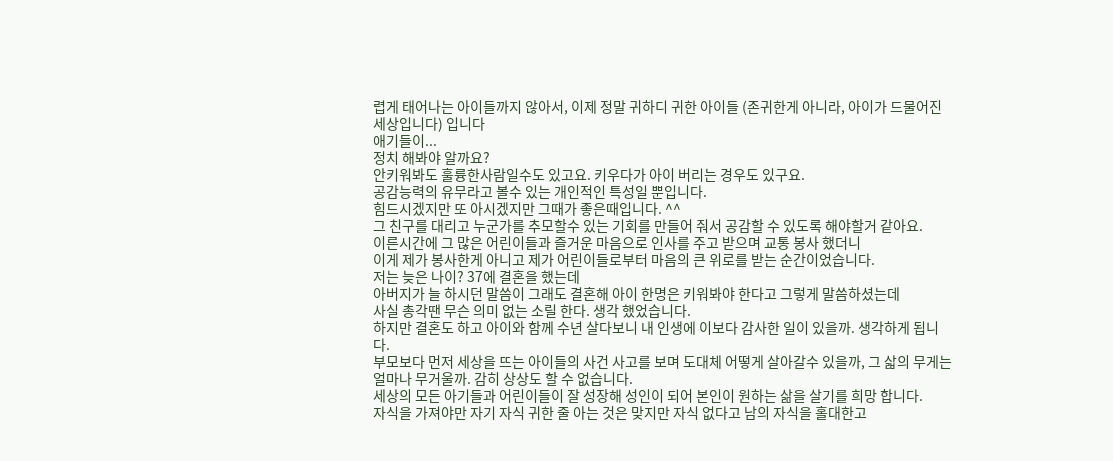렵게 태어나는 아이들까지 않아서, 이제 정말 귀하디 귀한 아이들 (존귀한게 아니라, 아이가 드물어진 세상입니다) 입니다
애기들이...
정치 해봐야 알까요?
안키워봐도 훌륭한사람일수도 있고요. 키우다가 아이 버리는 경우도 있구요.
공감능력의 유무라고 볼수 있는 개인적인 특성일 뿐입니다.
힘드시겠지만 또 아시겠지만 그때가 좋은때입니다. ^^
그 친구를 대리고 누군가를 추모할수 있는 기회를 만들어 줘서 공감할 수 있도록 해야할거 같아요.
이른시간에 그 많은 어린이들과 즐거운 마음으로 인사를 주고 받으며 교통 봉사 했더니
이게 제가 봉사한게 아니고 제가 어린이들로부터 마음의 큰 위로를 받는 순간이었습니다.
저는 늦은 나이? 37에 결혼을 했는데
아버지가 늘 하시던 말씀이 그래도 결혼해 아이 한명은 키워봐야 한다고 그렇게 말씀하셨는데
사실 총각땐 무슨 의미 없는 소릴 한다. 생각 했었습니다.
하지만 결혼도 하고 아이와 함께 수년 살다보니 내 인생에 이보다 감사한 일이 있을까. 생각하게 됩니다.
부모보다 먼저 세상을 뜨는 아이들의 사건 사고를 보며 도대체 어떻게 살아갈수 있을까, 그 삷의 무게는 얼마나 무거울까. 감히 상상도 할 수 없습니다.
세상의 모든 아기들과 어린이들이 잘 성장해 성인이 되어 본인이 원하는 삶을 살기를 희망 합니다.
자식을 가져야만 자기 자식 귀한 줄 아는 것은 맞지만 자식 없다고 남의 자식을 홀대한고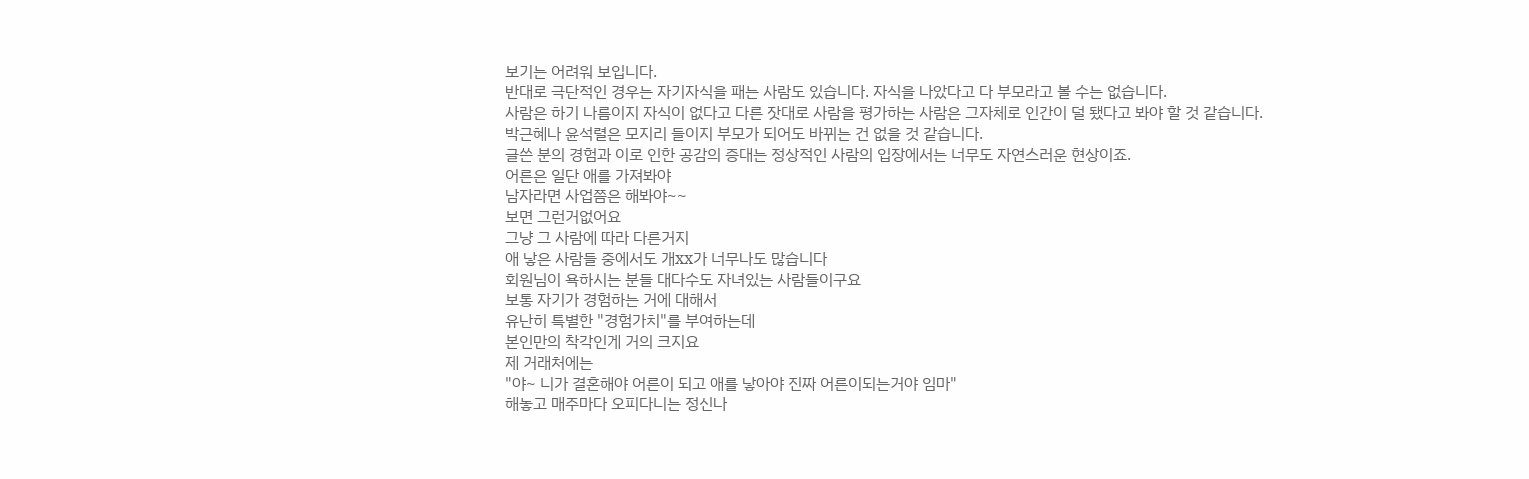보기는 어려워 보입니다.
반대로 극단적인 경우는 자기자식을 패는 사람도 있습니다. 자식을 나았다고 다 부모라고 볼 수는 없습니다.
사람은 하기 나름이지 자식이 없다고 다른 잣대로 사람을 평가하는 사람은 그자체로 인간이 덜 됐다고 봐야 할 것 같습니다.
박근혜나 윤석렬은 모지리 들이지 부모가 되어도 바뀌는 건 없을 것 같습니다.
글쓴 분의 경험과 이로 인한 공감의 증대는 정상적인 사람의 입장에서는 너무도 자연스러운 현상이죠.
어른은 일단 애를 가져봐야
남자라면 사업쯤은 해봐야~~
보면 그런거없어요
그냥 그 사람에 따라 다른거지
애 낳은 사람들 중에서도 개xx가 너무나도 많습니다
회원님이 욕하시는 분들 대다수도 자녀있는 사람들이구요
보통 자기가 경험하는 거에 대해서
유난히 특별한 "경험가치"를 부여하는데
본인만의 착각인게 거의 크지요
제 거래처에는
"야~ 니가 결혼해야 어른이 되고 애를 낳아야 진짜 어른이되는거야 임마"
해놓고 매주마다 오피다니는 정신나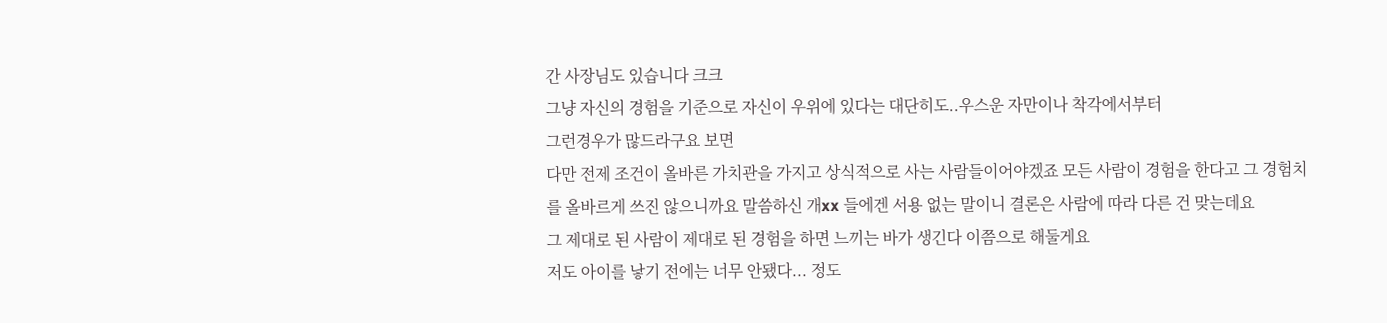간 사장님도 있습니다 크크
그냥 자신의 경험을 기준으로 자신이 우위에 있다는 대단히도..우스운 자만이나 착각에서부터
그런경우가 많드라구요 보면
다만 전제 조건이 올바른 가치관을 가지고 상식적으로 사는 사람들이어야겠죠 모든 사람이 경험을 한다고 그 경험치를 올바르게 쓰진 않으니까요 말씀하신 개xx 들에겐 서용 없는 말이니 결론은 사람에 따라 다른 건 맞는데요
그 제대로 된 사람이 제대로 된 경험을 하면 느끼는 바가 생긴다 이쯤으로 해둘게요
저도 아이를 낳기 전에는 너무 안됐다... 정도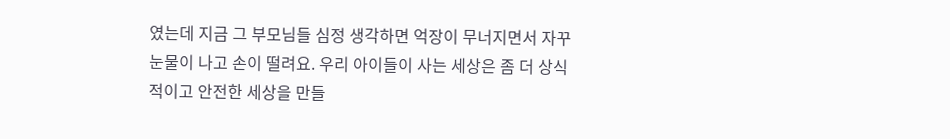였는데 지금 그 부모님들 심정 생각하면 억장이 무너지면서 자꾸 눈물이 나고 손이 떨려요. 우리 아이들이 사는 세상은 좀 더 상식적이고 안전한 세상을 만들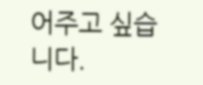어주고 싶습니다.